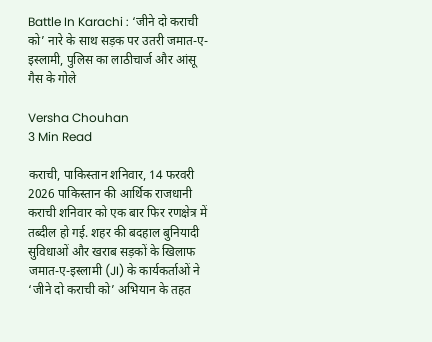Battle In Karachi : ‘जीने दो कराची को’ नारे के साथ सड़क पर उतरी जमात-ए-इस्लामी, पुलिस का लाठीचार्ज और आंसू गैस के गोले

Versha Chouhan
3 Min Read

कराची, पाकिस्तान शनिवार, 14 फरवरी 2026 पाकिस्तान की आर्थिक राजधानी कराची शनिवार को एक बार फिर रणक्षेत्र में तब्दील हो गई. शहर की बदहाल बुनियादी सुविधाओं और खराब सड़कों के खिलाफ जमात-ए-इस्लामी (JI) के कार्यकर्ताओं ने ‘जीने दो कराची को’ अभियान के तहत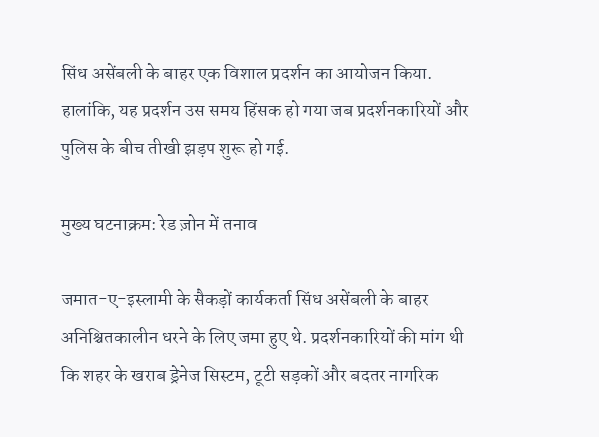सिंध असेंबली के बाहर एक विशाल प्रदर्शन का आयोजन किया. हालांकि, यह प्रदर्शन उस समय हिंसक हो गया जब प्रदर्शनकारियों और पुलिस के बीच तीखी झड़प शुरू हो गई.

मुख्य घटनाक्रम: रेड ज़ोन में तनाव

जमात-ए-इस्लामी के सैकड़ों कार्यकर्ता सिंध असेंबली के बाहर अनिश्चितकालीन धरने के लिए जमा हुए थे. प्रदर्शनकारियों की मांग थी कि शहर के खराब ड्रेनेज सिस्टम, टूटी सड़कों और बदतर नागरिक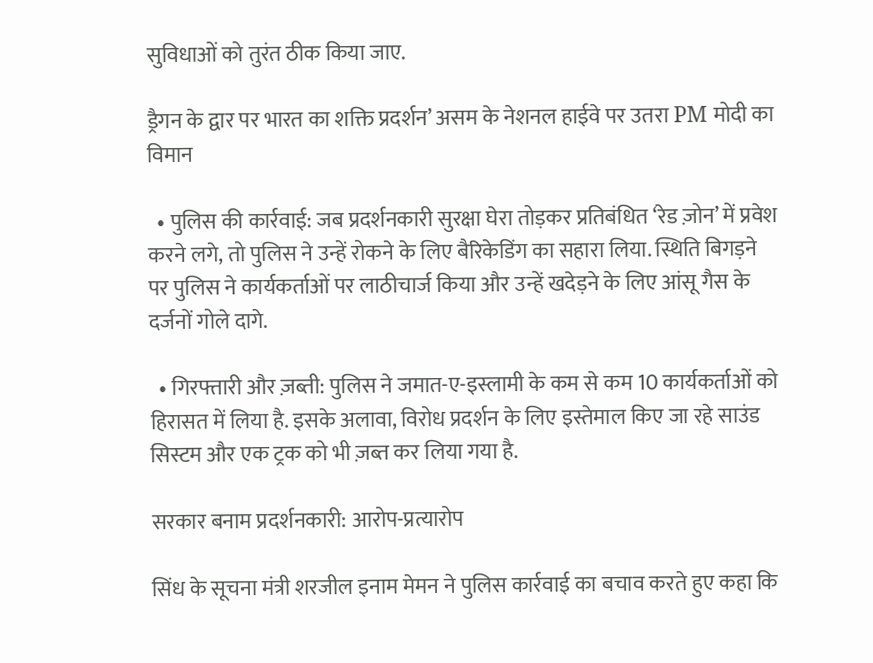सुविधाओं को तुरंत ठीक किया जाए.

ड्रैगन के द्वार पर भारत का शक्ति प्रदर्शन’ असम के नेशनल हाईवे पर उतरा PM मोदी का विमान

  • पुलिस की कार्रवाई: जब प्रदर्शनकारी सुरक्षा घेरा तोड़कर प्रतिबंधित ‘रेड ज़ोन’ में प्रवेश करने लगे, तो पुलिस ने उन्हें रोकने के लिए बैरिकेडिंग का सहारा लिया. स्थिति बिगड़ने पर पुलिस ने कार्यकर्ताओं पर लाठीचार्ज किया और उन्हें खदेड़ने के लिए आंसू गैस के दर्जनों गोले दागे.

  • गिरफ्तारी और ज़ब्ती: पुलिस ने जमात-ए-इस्लामी के कम से कम 10 कार्यकर्ताओं को हिरासत में लिया है. इसके अलावा, विरोध प्रदर्शन के लिए इस्तेमाल किए जा रहे साउंड सिस्टम और एक ट्रक को भी ज़ब्त कर लिया गया है.

सरकार बनाम प्रदर्शनकारी: आरोप-प्रत्यारोप

सिंध के सूचना मंत्री शरजील इनाम मेमन ने पुलिस कार्रवाई का बचाव करते हुए कहा कि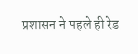प्रशासन ने पहले ही रेड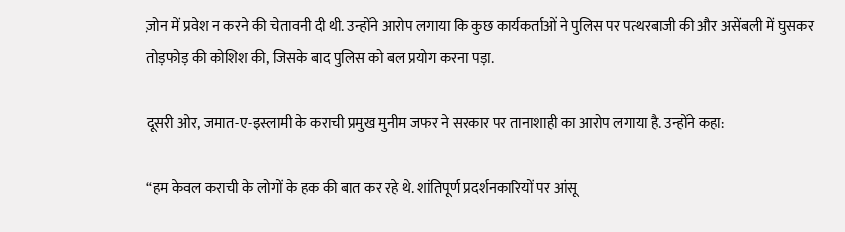ज़ोन में प्रवेश न करने की चेतावनी दी थी. उन्होंने आरोप लगाया कि कुछ कार्यकर्ताओं ने पुलिस पर पत्थरबाजी की और असेंबली में घुसकर तोड़फोड़ की कोशिश की, जिसके बाद पुलिस को बल प्रयोग करना पड़ा.

दूसरी ओर, जमात-ए-इस्लामी के कराची प्रमुख मुनीम जफर ने सरकार पर तानाशाही का आरोप लगाया है. उन्होंने कहा:

“हम केवल कराची के लोगों के हक की बात कर रहे थे. शांतिपूर्ण प्रदर्शनकारियों पर आंसू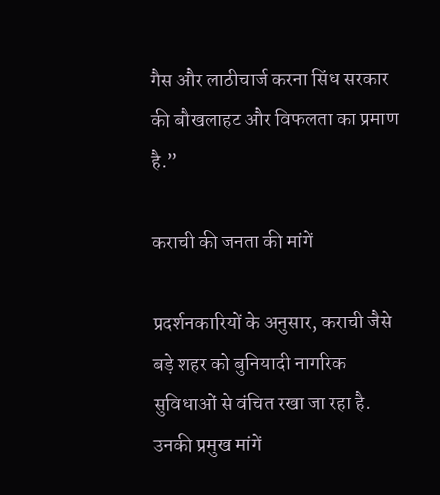गैस और लाठीचार्ज करना सिंध सरकार की बौखलाहट और विफलता का प्रमाण है.”

कराची की जनता की मांगें

प्रदर्शनकारियों के अनुसार, कराची जैसे बड़े शहर को बुनियादी नागरिक सुविधाओं से वंचित रखा जा रहा है. उनकी प्रमुख मांगें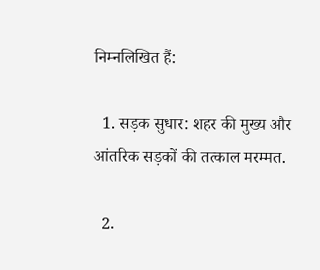निम्नलिखित हैं:

  1. सड़क सुधार: शहर की मुख्य और आंतरिक सड़कों की तत्काल मरम्मत.

  2.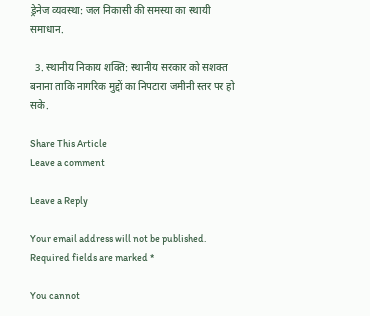ड्रेनेज व्यवस्था: जल निकासी की समस्या का स्थायी समाधान.

  3. स्थानीय निकाय शक्ति: स्थानीय सरकार को सशक्त बनाना ताकि नागरिक मुद्दों का निपटारा जमीनी स्तर पर हो सके.

Share This Article
Leave a comment

Leave a Reply

Your email address will not be published. Required fields are marked *

You cannot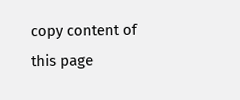copy content of this page